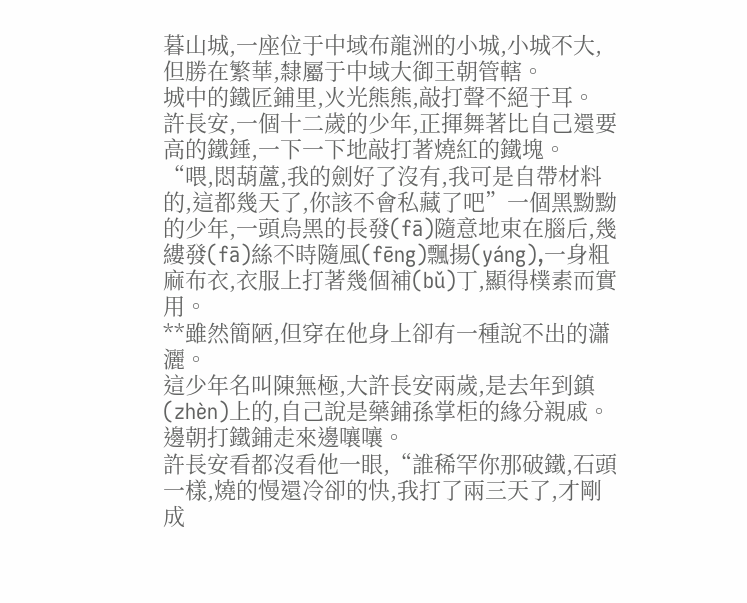暮山城,一座位于中域布龍洲的小城,小城不大,但勝在繁華,隸屬于中域大御王朝管轄。
城中的鐵匠鋪里,火光熊熊,敲打聲不絕于耳。
許長安,一個十二歲的少年,正揮舞著比自己還要高的鐵錘,一下一下地敲打著燒紅的鐵塊。
“喂,悶葫蘆,我的劍好了沒有,我可是自帶材料的,這都幾天了,你該不會私藏了吧”一個黑黝黝的少年,一頭烏黑的長發(fā)隨意地束在腦后,幾縷發(fā)絲不時隨風(fēng)飄揚(yáng),一身粗麻布衣,衣服上打著幾個補(bǔ)丁,顯得樸素而實用。
**雖然簡陋,但穿在他身上卻有一種說不出的瀟灑。
這少年名叫陳無極,大許長安兩歲,是去年到鎮(zhèn)上的,自己說是藥鋪孫掌柜的緣分親戚。
邊朝打鐵鋪走來邊嚷嚷。
許長安看都沒看他一眼,“誰稀罕你那破鐵,石頭一樣,燒的慢還冷卻的快,我打了兩三天了,才剛成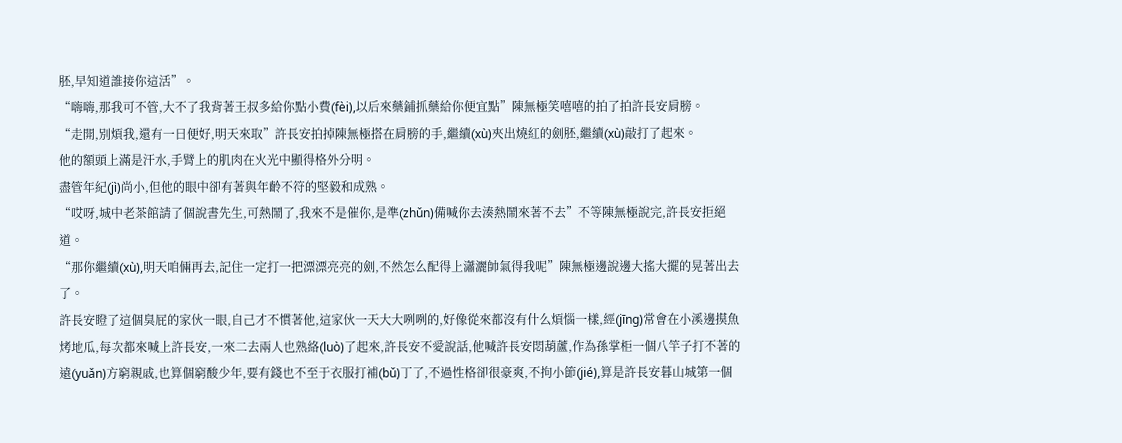胚,早知道誰接你這活”。
“嗨嗨,那我可不管,大不了我背著王叔多給你點小費(fèi),以后來藥鋪抓藥給你便宜點”陳無極笑嘻嘻的拍了拍許長安肩膀。
“走開,別煩我,還有一日便好,明天來取”許長安拍掉陳無極搭在肩膀的手,繼續(xù)夾出燒紅的劍胚,繼續(xù)敲打了起來。
他的額頭上滿是汗水,手臂上的肌肉在火光中顯得格外分明。
盡管年紀(jì)尚小,但他的眼中卻有著與年齡不符的堅毅和成熟。
“哎呀,城中老茶館請了個說書先生,可熱鬧了,我來不是催你,是準(zhǔn)備喊你去湊熱鬧來著不去”不等陳無極說完,許長安拒絕道。
“那你繼續(xù),明天咱倆再去,記住一定打一把漂漂亮亮的劍,不然怎么配得上瀟灑帥氣得我呢”陳無極邊說邊大搖大擺的晃著出去了。
許長安瞪了這個臭屁的家伙一眼,自己才不慣著他,這家伙一天大大咧咧的,好像從來都沒有什么煩惱一樣,經(jīng)常會在小溪邊摸魚烤地瓜,每次都來喊上許長安,一來二去兩人也熟絡(luò)了起來,許長安不愛說話,他喊許長安悶葫蘆,作為孫掌柜一個八竿子打不著的遠(yuǎn)方窮親戚,也算個窮酸少年,要有錢也不至于衣服打補(bǔ)丁了,不過性格卻很豪爽,不拘小節(jié),算是許長安暮山城第一個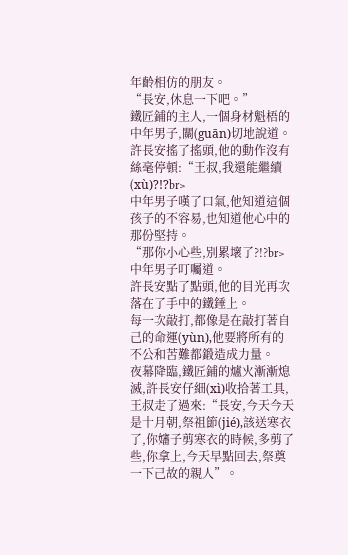年齡相仿的朋友。
“長安,休息一下吧。”
鐵匠鋪的主人,一個身材魁梧的中年男子,關(guān)切地說道。
許長安搖了搖頭,他的動作沒有絲毫停頓:“王叔,我還能繼續(xù)?!?br>
中年男子嘆了口氣,他知道這個孩子的不容易,也知道他心中的那份堅持。
“那你小心些,別累壞了?!?br>
中年男子叮囑道。
許長安點了點頭,他的目光再次落在了手中的鐵錘上。
每一次敲打,都像是在敲打著自己的命運(yùn),他要將所有的不公和苦難都鍛造成力量。
夜幕降臨,鐵匠鋪的爐火漸漸熄滅,許長安仔細(xì)收拾著工具,王叔走了過來:“長安,今天今天是十月朝,祭祖節(jié),該送寒衣了,你嬸子剪寒衣的時候,多剪了些,你拿上,今天早點回去,祭奠一下己故的親人”。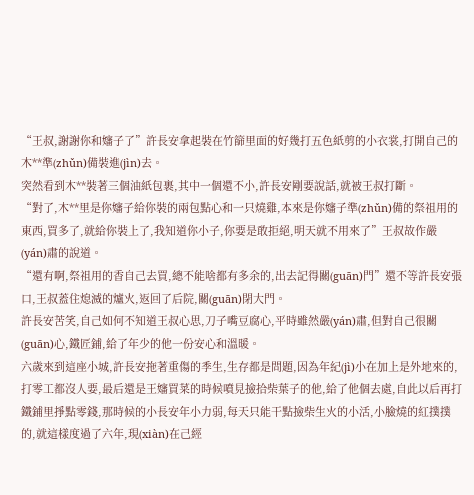“王叔,謝謝你和嬸子了”許長安拿起裝在竹篩里面的好幾打五色紙剪的小衣裳,打開自己的木**準(zhǔn)備裝進(jìn)去。
突然看到木**裝著三個油紙包裹,其中一個還不小,許長安剛要說話,就被王叔打斷。
“對了,木**里是你嬸子給你裝的兩包點心和一只燒雞,本來是你嬸子準(zhǔn)備的祭祖用的東西,買多了,就給你裝上了,我知道你小子,你要是敢拒絕,明天就不用來了”王叔故作嚴(yán)肅的說道。
“還有啊,祭祖用的香自己去買,總不能啥都有多余的,出去記得關(guān)門”還不等許長安張口,王叔蓋住熄滅的爐火,返回了后院,關(guān)閉大門。
許長安苦笑,自己如何不知道王叔心思,刀子嘴豆腐心,平時雖然嚴(yán)肅,但對自己很關(guān)心,鐵匠鋪,給了年少的他一份安心和溫暖。
六歲來到這座小城,許長安拖著重傷的季生,生存都是問題,因為年紀(jì)小在加上是外地來的,打零工都沒人要,最后還是王嬸買菜的時候噴見撿拾柴葉子的他,給了他個去處,自此以后再打鐵鋪里掙點零錢,那時候的小長安年小力弱,每天只能干點撿柴生火的小活,小臉燒的紅撲撲的,就這樣度過了六年,現(xiàn)在己經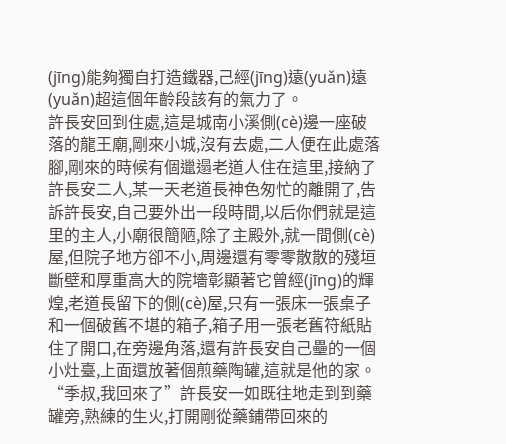(jīng)能夠獨自打造鐵器,己經(jīng)遠(yuǎn)遠(yuǎn)超這個年齡段該有的氣力了。
許長安回到住處,這是城南小溪側(cè)邊一座破落的龍王廟,剛來小城,沒有去處,二人便在此處落腳,剛來的時候有個邋遢老道人住在這里,接納了許長安二人,某一天老道長神色匆忙的離開了,告訴許長安,自己要外出一段時間,以后你們就是這里的主人,小廟很簡陋,除了主殿外,就一間側(cè)屋,但院子地方卻不小,周邊還有零零散散的殘垣斷壁和厚重高大的院墻彰顯著它曾經(jīng)的輝煌,老道長留下的側(cè)屋,只有一張床一張桌子和一個破舊不堪的箱子,箱子用一張老舊符紙貼住了開口,在旁邊角落,還有許長安自己壘的一個小灶臺,上面還放著個煎藥陶罐,這就是他的家。
“季叔,我回來了”許長安一如既往地走到到藥罐旁,熟練的生火,打開剛從藥鋪帶回來的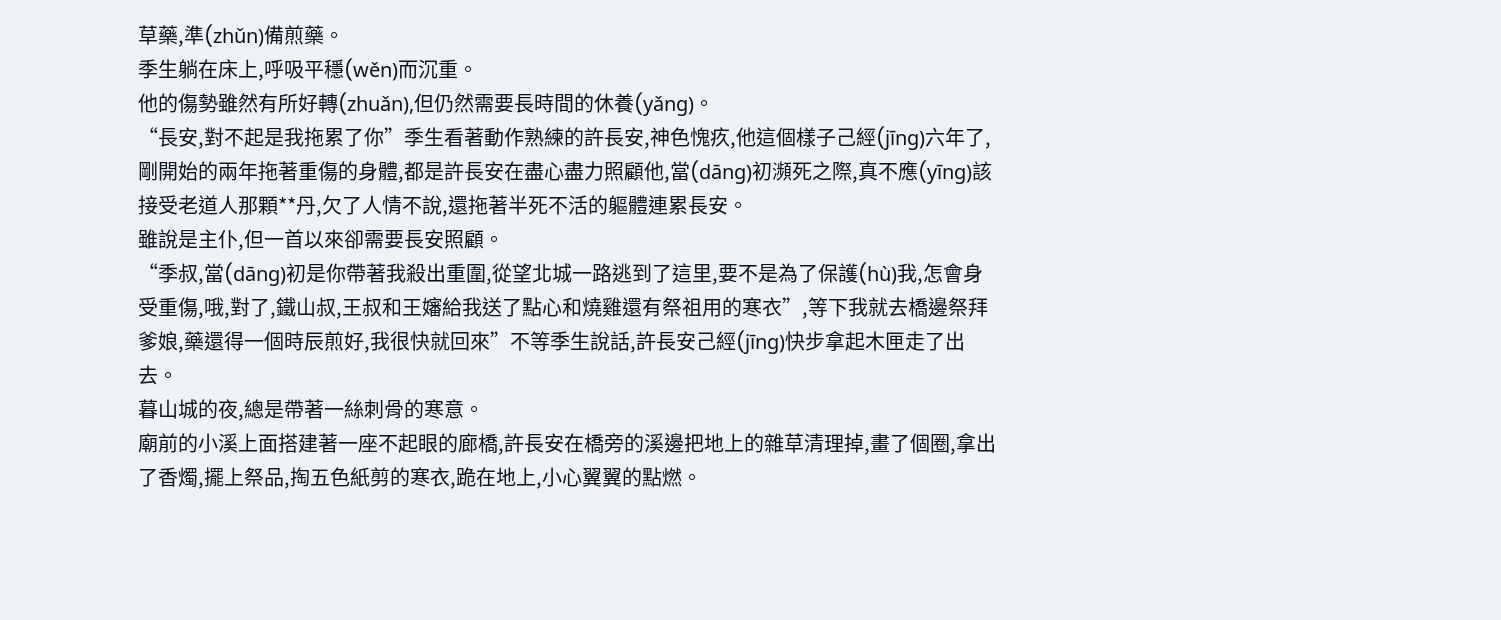草藥,準(zhǔn)備煎藥。
季生躺在床上,呼吸平穩(wěn)而沉重。
他的傷勢雖然有所好轉(zhuǎn),但仍然需要長時間的休養(yǎng)。
“長安,對不起是我拖累了你”季生看著動作熟練的許長安,神色愧疚,他這個樣子己經(jīng)六年了,剛開始的兩年拖著重傷的身體,都是許長安在盡心盡力照顧他,當(dāng)初瀕死之際,真不應(yīng)該接受老道人那顆**丹,欠了人情不說,還拖著半死不活的軀體連累長安。
雖說是主仆,但一首以來卻需要長安照顧。
“季叔,當(dāng)初是你帶著我殺出重圍,從望北城一路逃到了這里,要不是為了保護(hù)我,怎會身受重傷,哦,對了,鐵山叔,王叔和王嬸給我送了點心和燒雞還有祭祖用的寒衣”,等下我就去橋邊祭拜爹娘,藥還得一個時辰煎好,我很快就回來”不等季生說話,許長安己經(jīng)快步拿起木匣走了出去。
暮山城的夜,總是帶著一絲刺骨的寒意。
廟前的小溪上面搭建著一座不起眼的廊橋,許長安在橋旁的溪邊把地上的雜草清理掉,畫了個圈,拿出了香燭,擺上祭品,掏五色紙剪的寒衣,跪在地上,小心翼翼的點燃。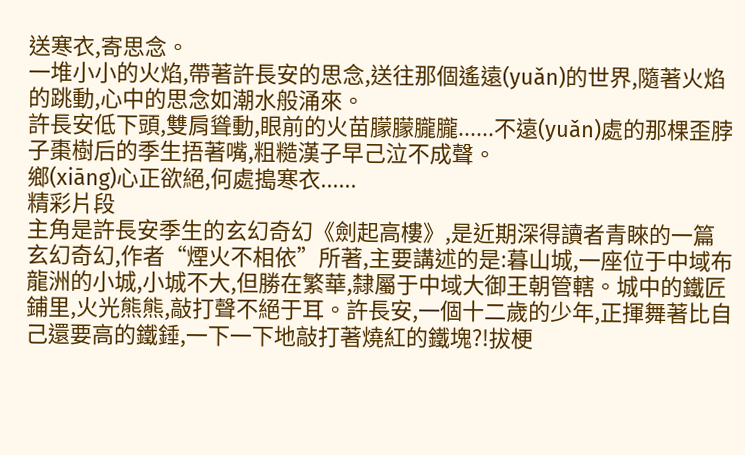送寒衣,寄思念。
一堆小小的火焰,帶著許長安的思念,送往那個遙遠(yuǎn)的世界,隨著火焰的跳動,心中的思念如潮水般涌來。
許長安低下頭,雙肩聳動,眼前的火苗朦朦朧朧......不遠(yuǎn)處的那棵歪脖子棗樹后的季生捂著嘴,粗糙漢子早己泣不成聲。
鄉(xiāng)心正欲絕,何處搗寒衣......
精彩片段
主角是許長安季生的玄幻奇幻《劍起高樓》,是近期深得讀者青睞的一篇玄幻奇幻,作者“煙火不相依”所著,主要講述的是:暮山城,一座位于中域布龍洲的小城,小城不大,但勝在繁華,隸屬于中域大御王朝管轄。城中的鐵匠鋪里,火光熊熊,敲打聲不絕于耳。許長安,一個十二歲的少年,正揮舞著比自己還要高的鐵錘,一下一下地敲打著燒紅的鐵塊?!拔梗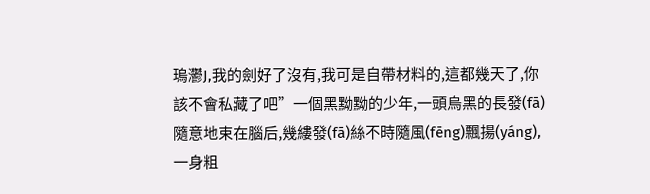瑦灪J,我的劍好了沒有,我可是自帶材料的,這都幾天了,你該不會私藏了吧”一個黑黝黝的少年,一頭烏黑的長發(fā)隨意地束在腦后,幾縷發(fā)絲不時隨風(fēng)飄揚(yáng),一身粗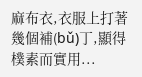麻布衣,衣服上打著幾個補(bǔ)丁,顯得樸素而實用...